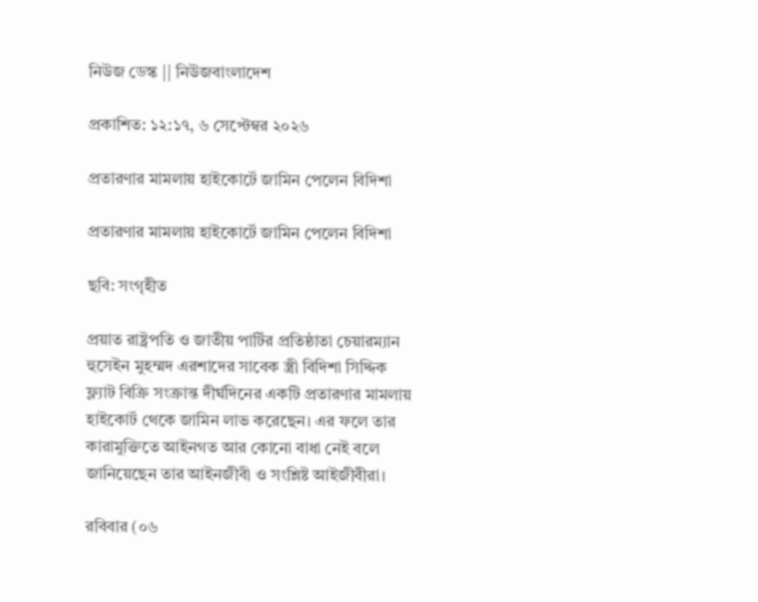নিউজ ডেস্ক || নিউজবাংলাদেশ

প্রকাশিত: ১২:১৭, ৬ সেপ্টেম্বর ২০২৬

প্রতারণার মামলায় হাইকোর্টে জামিন পেলেন বিদিশা

প্রতারণার মামলায় হাইকোর্টে জামিন পেলেন বিদিশা

ছবি: সংগৃহীত

প্রয়াত রাষ্ট্রপতি ও জাতীয় পার্টির প্রতিষ্ঠাতা চেয়ারম্যান হুসেইন মুহম্মদ এরশাদের সাবেক স্ত্রী বিদিশা সিদ্দিক ফ্ল্যাট বিক্রি সংক্রান্ত দীর্ঘদিনের একটি প্রতারণার মামলায় হাইকোর্ট থেকে জামিন লাভ করেছেন। এর ফলে তার কারামুক্তিতে আইনগত আর কোনো বাধা নেই বলে জানিয়েছেন তার আইনজীবী ও সংশ্লিষ্ট আইজীবীরা।

রবিবার (০৬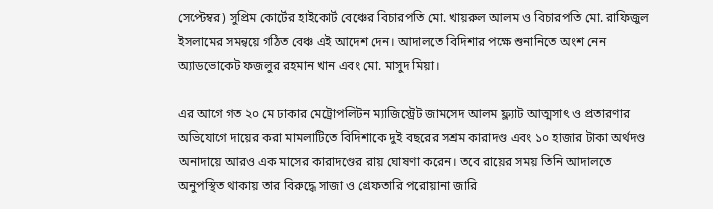সেপ্টেম্বর) সুপ্রিম কোর্টের হাইকোর্ট বেঞ্চের বিচারপতি মো. খায়রুল আলম ও বিচারপতি মো. রাফিজুল ইসলামের সমন্বয়ে গঠিত বেঞ্চ এই আদেশ দেন। আদালতে বিদিশার পক্ষে শুনানিতে অংশ নেন অ্যাডভোকেট ফজলুর রহমান খান এবং মো. মাসুদ মিয়া।

এর আগে গত ২০ মে ঢাকার মেট্রোপলিটন ম্যাজিস্ট্রেট জামসেদ আলম ফ্ল্যাট আত্মসাৎ ও প্রতারণার অভিযোগে দায়ের করা মামলাটিতে বিদিশাকে দুই বছরের সশ্রম কারাদণ্ড এবং ১০ হাজার টাকা অর্থদণ্ড অনাদায়ে আরও এক মাসের কারাদণ্ডের রায় ঘোষণা করেন। তবে রায়ের সময় তিনি আদালতে অনুপস্থিত থাকায় তার বিরুদ্ধে সাজা ও গ্রেফতারি পরোয়ানা জারি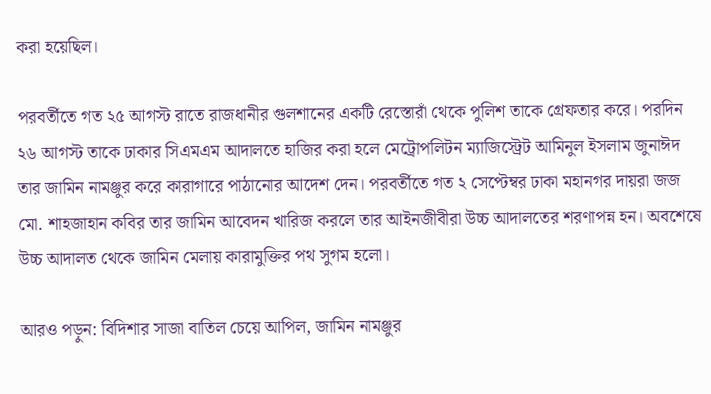করা হয়েছিল।

পরবর্তীতে গত ২৫ আগস্ট রাতে রাজধানীর গুলশানের একটি রেস্তোরাঁ থেকে পুলিশ তাকে গ্রেফতার করে। পরদিন ২৬ আগস্ট তাকে ঢাকার সিএমএম আদালতে হাজির করা হলে মেট্রোপলিটন ম্যাজিস্ট্রেট আমিনুল ইসলাম জুনাঈদ তার জামিন নামঞ্জুর করে কারাগারে পাঠানোর আদেশ দেন। পরবর্তীতে গত ২ সেপ্টেম্বর ঢাকা মহানগর দায়রা জজ মো. শাহজাহান কবির তার জামিন আবেদন খারিজ করলে তার আইনজীবীরা উচ্চ আদালতের শরণাপন্ন হন। অবশেষে উচ্চ আদালত থেকে জামিন মেলায় কারামুক্তির পথ সুগম হলো।

আরও পড়ুন: বিদিশার সাজা বাতিল চেয়ে আপিল, জামিন নামঞ্জুর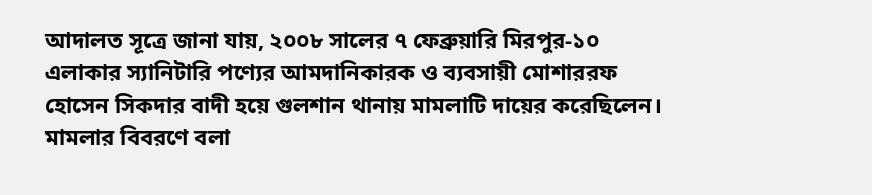আদালত সূত্রে জানা যায়, ২০০৮ সালের ৭ ফেব্রুয়ারি মিরপুর-১০ এলাকার স্যানিটারি পণ্যের আমদানিকারক ও ব্যবসায়ী মোশাররফ হোসেন সিকদার বাদী হয়ে গুলশান থানায় মামলাটি দায়ের করেছিলেন। মামলার বিবরণে বলা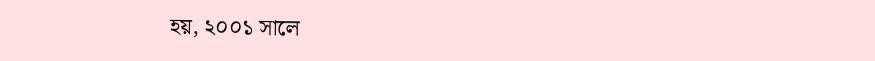হয়, ২০০১ সালে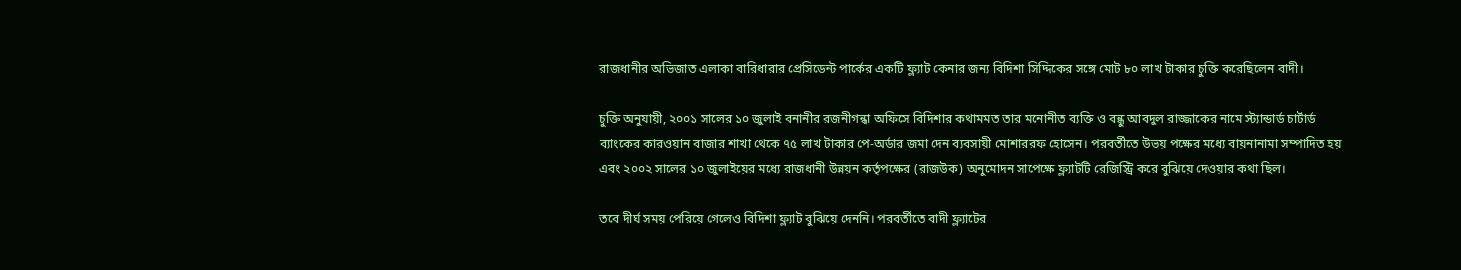রাজধানীর অভিজাত এলাকা বারিধারার প্রেসিডেন্ট পার্কের একটি ফ্ল্যাট কেনার জন্য বিদিশা সিদ্দিকের সঙ্গে মোট ৮০ লাখ টাকার চুক্তি করেছিলেন বাদী।

চুক্তি অনুযায়ী, ২০০১ সালের ১০ জুলাই বনানীর রজনীগন্ধা অফিসে বিদিশার কথামমত তার মনোনীত ব্যক্তি ও বন্ধু আবদুল রাজ্জাকের নামে স্ট্যান্ডার্ড চার্টার্ড ব্যাংকের কারওয়ান বাজার শাখা থেকে ৭৫ লাখ টাকার পে-অর্ডার জমা দেন ব্যবসায়ী মোশাররফ হোসেন। পরবর্তীতে উভয় পক্ষের মধ্যে বায়নানামা সম্পাদিত হয় এবং ২০০২ সালের ১০ জুলাইয়ের মধ্যে রাজধানী উন্নয়ন কর্তৃপক্ষের (রাজউক) অনুমোদন সাপেক্ষে ফ্ল্যাটটি রেজিস্ট্রি করে বুঝিয়ে দেওয়ার কথা ছিল।

তবে দীর্ঘ সময় পেরিয়ে গেলেও বিদিশা ফ্ল্যাট বুঝিয়ে দেননি। পরবর্তীতে বাদী ফ্ল্যাটের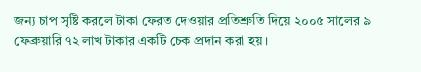জন্য চাপ সৃষ্টি করলে টাকা ফেরত দেওয়ার প্রতিশ্রুতি দিয়ে ২০০৫ সালের ৯ ফেব্রুয়ারি ৭২ লাখ টাকার একটি চেক প্রদান করা হয়।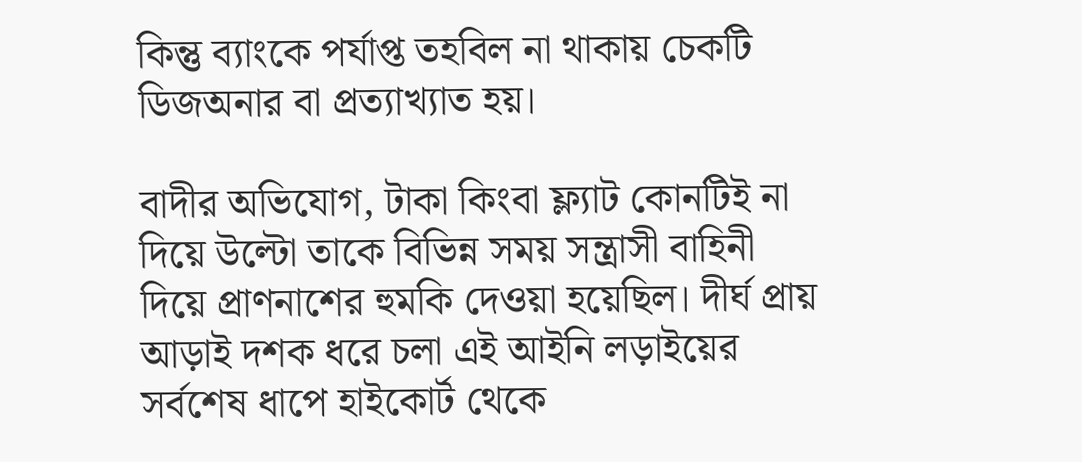কিন্তু ব্যাংকে পর্যাপ্ত তহবিল না থাকায় চেকটি ডিজঅনার বা প্রত্যাখ্যাত হয়।

বাদীর অভিযোগ, টাকা কিংবা ফ্ল্যাট কোনটিই না দিয়ে উল্টো তাকে বিভিন্ন সময় সন্ত্রাসী বাহিনী দিয়ে প্রাণনাশের হুমকি দেওয়া হয়েছিল। দীর্ঘ প্রায় আড়াই দশক ধরে চলা এই আইনি লড়াইয়ের সর্বশেষ ধাপে হাইকোর্ট থেকে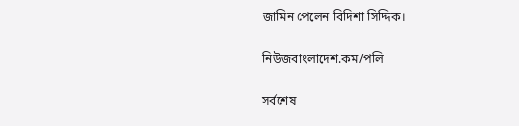জামিন পেলেন বিদিশা সিদ্দিক।

নিউজবাংলাদেশ.কম/পলি

সর্বশেষ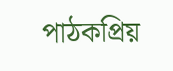পাঠকপ্রিয়